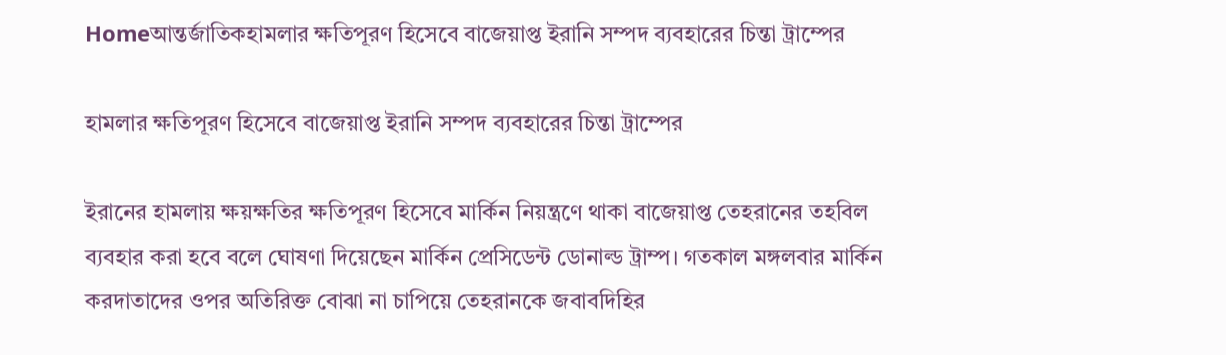Homeআন্তর্জাতিকহামলার ক্ষতিপূরণ হিসেবে বাজেয়াপ্ত ইরানি সম্পদ ব্যবহারের চিন্তা ট্রাম্পের

হামলার ক্ষতিপূরণ হিসেবে বাজেয়াপ্ত ইরানি সম্পদ ব্যবহারের চিন্তা ট্রাম্পের

ইরানের হামলায় ক্ষয়ক্ষতির ক্ষতিপূরণ হিসেবে মার্কিন নিয়ন্ত্রণে থাকা বাজেয়াপ্ত তেহরানের তহবিল ব্যবহার করা হবে বলে ঘোষণা দিয়েছেন মার্কিন প্রেসিডেন্ট ডোনাল্ড ট্রাম্প। গতকাল মঙ্গলবার মার্কিন করদাতাদের ওপর অতিরিক্ত বোঝা না চাপিয়ে তেহরানকে জবাবদিহির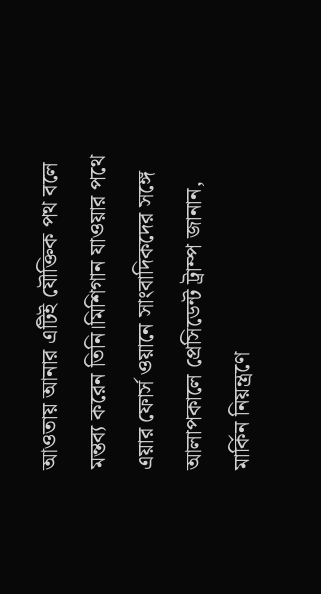আওতায় আনার এটিই যৌক্তিক পথ বলে মন্তব্য করেন তিনি।মিশিগান যাওয়ার পথে এয়ার ফোর্স ওয়ানে সাংবাদিকদের সঙ্গে আলাপকালে প্রেসিডেন্ট ট্রাম্প জানান, মার্কিন নিয়ন্ত্রণে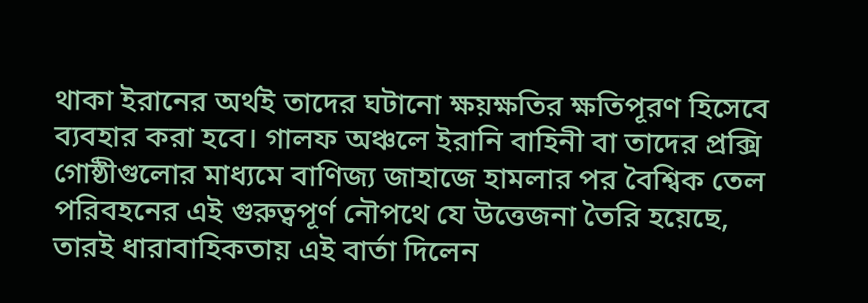থাকা ইরানের অর্থই তাদের ঘটানো ক্ষয়ক্ষতির ক্ষতিপূরণ হিসেবে ব্যবহার করা হবে। গালফ অঞ্চলে ইরানি বাহিনী বা তাদের প্রক্সি গোষ্ঠীগুলোর মাধ্যমে বাণিজ্য জাহাজে হামলার পর বৈশ্বিক তেল পরিবহনের এই গুরুত্বপূর্ণ নৌপথে যে উত্তেজনা তৈরি হয়েছে, তারই ধারাবাহিকতায় এই বার্তা দিলেন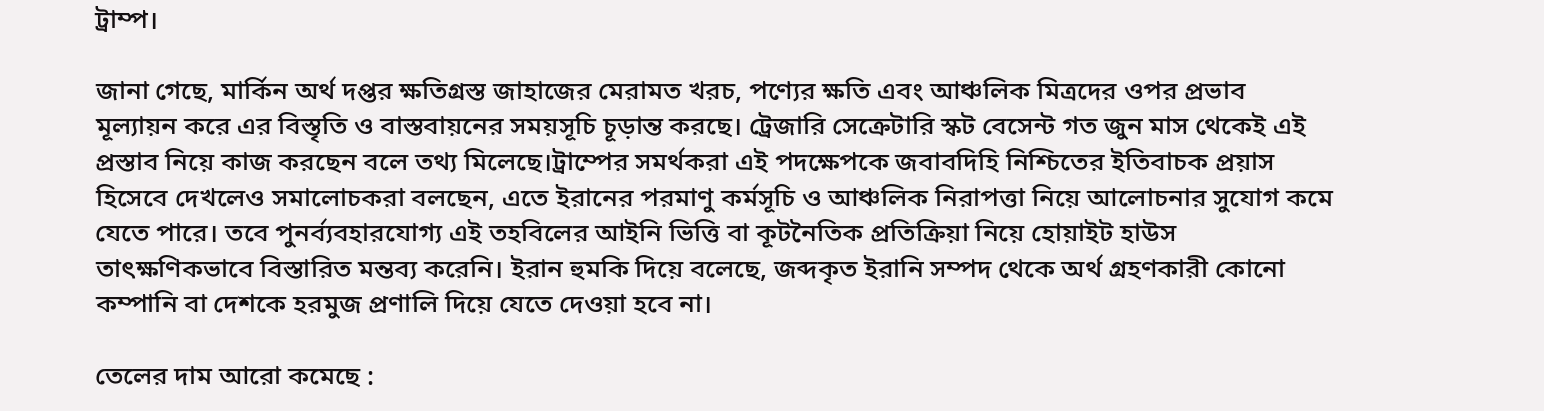ট্রাম্প।

জানা গেছে, মার্কিন অর্থ দপ্তর ক্ষতিগ্রস্ত জাহাজের মেরামত খরচ, পণ্যের ক্ষতি এবং আঞ্চলিক মিত্রদের ওপর প্রভাব মূল্যায়ন করে এর বিস্তৃতি ও বাস্তবায়নের সময়সূচি চূড়ান্ত করছে। ট্রেজারি সেক্রেটারি স্কট বেসেন্ট গত জুন মাস থেকেই এই প্রস্তাব নিয়ে কাজ করছেন বলে তথ্য মিলেছে।ট্রাম্পের সমর্থকরা এই পদক্ষেপকে জবাবদিহি নিশ্চিতের ইতিবাচক প্রয়াস হিসেবে দেখলেও সমালোচকরা বলছেন, এতে ইরানের পরমাণু কর্মসূচি ও আঞ্চলিক নিরাপত্তা নিয়ে আলোচনার সুযোগ কমে যেতে পারে। তবে পুনর্ব্যবহারযোগ্য এই তহবিলের আইনি ভিত্তি বা কূটনৈতিক প্রতিক্রিয়া নিয়ে হোয়াইট হাউস তাৎক্ষণিকভাবে বিস্তারিত মন্তব্য করেনি। ইরান হুমকি দিয়ে বলেছে, জব্দকৃত ইরানি সম্পদ থেকে অর্থ গ্রহণকারী কোনো কম্পানি বা দেশকে হরমুজ প্রণালি দিয়ে যেতে দেওয়া হবে না।

তেলের দাম আরো কমেছে :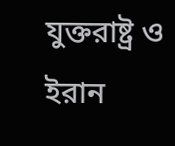যুক্তরাষ্ট্র ও ইরান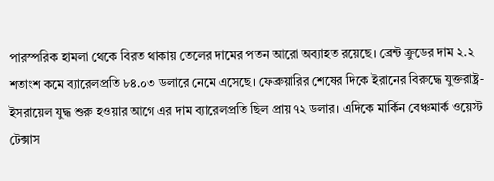পারস্পরিক হামলা থেকে বিরত থাকায় তেলের দামের পতন আরো অব্যাহত রয়েছে। ব্রেন্ট ক্রুডের দাম ২.২ শতাংশ কমে ব্যারেলপ্রতি ৮৪.০৩ ডলারে নেমে এসেছে। ফেব্রুয়ারির শেষের দিকে ইরানের বিরুদ্ধে যুক্তরাষ্ট্র-ইসরায়েল যুদ্ধ শুরু হওয়ার আগে এর দাম ব্যারেলপ্রতি ছিল প্রায় ৭২ ডলার। এদিকে মার্কিন বেঞ্চমার্ক ওয়েস্ট টেক্সাস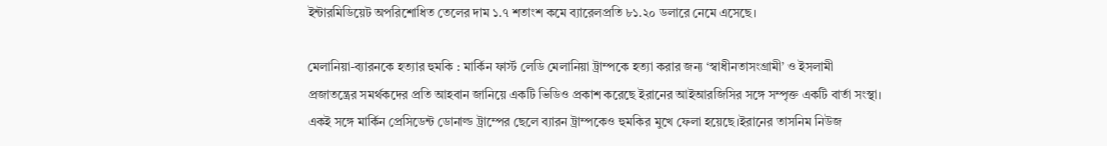ইন্টারমিডিয়েট অপরিশোধিত তেলের দাম ১.৭ শতাংশ কমে ব্যারেলপ্রতি ৮১.২০ ডলারে নেমে এসেছে।

মেলানিয়া-ব্যারনকে হত্যার হুমকি : মার্কিন ফার্স্ট লেডি মেলানিয়া ট্রাম্পকে হত্যা করার জন্য ‘স্বাধীনতাসংগ্রামী’ ও ইসলামী প্রজাতন্ত্রের সমর্থকদের প্রতি আহবান জানিয়ে একটি ভিডিও প্রকাশ করেছে ইরানের আইআরজিসির সঙ্গে সম্পৃক্ত একটি বার্তা সংস্থা। একই সঙ্গে মার্কিন প্রেসিডেন্ট ডোনাল্ড ট্রাম্পের ছেলে ব্যারন ট্রাম্পকেও হুমকির মুখে ফেলা হয়েছে।ইরানের তাসনিম নিউজ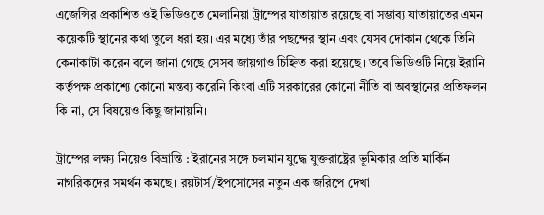এজেন্সির প্রকাশিত ওই ভিডিওতে মেলানিয়া ট্রাম্পের যাতায়াত রয়েছে বা সম্ভাব্য যাতায়াতের এমন কয়েকটি স্থানের কথা তুলে ধরা হয়। এর মধ্যে তাঁর পছন্দের স্থান এবং যেসব দোকান থেকে তিনি কেনাকাটা করেন বলে জানা গেছে সেসব জায়গাও চিহ্নিত করা হয়েছে। তবে ভিডিওটি নিয়ে ইরানি কর্তৃপক্ষ প্রকাশ্যে কোনো মন্তব্য করেনি কিংবা এটি সরকারের কোনো নীতি বা অবস্থানের প্রতিফলন কি না, সে বিষয়েও কিছু জানায়নি।

ট্রাম্পের লক্ষ্য নিয়েও বিভ্রান্তি : ইরানের সঙ্গে চলমান যুদ্ধে যুক্তরাষ্ট্রের ভূমিকার প্রতি মার্কিন নাগরিকদের সমর্থন কমছে। রয়টার্স/ইপসোসের নতুন এক জরিপে দেখা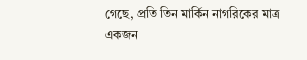গেছে, প্রতি তিন মার্কিন নাগরিকের মাত্র একজন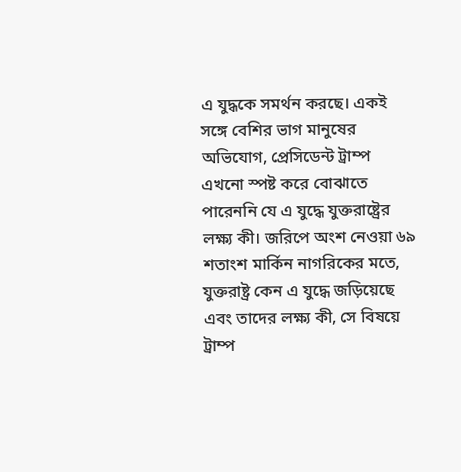এ যুদ্ধকে সমর্থন করছে। একই সঙ্গে বেশির ভাগ মানুষের অভিযোগ, প্রেসিডেন্ট ট্রাম্প এখনো স্পষ্ট করে বোঝাতে পারেননি যে এ যুদ্ধে যুক্তরাষ্ট্রের লক্ষ্য কী। জরিপে অংশ নেওয়া ৬৯ শতাংশ মার্কিন নাগরিকের মতে, যুক্তরাষ্ট্র কেন এ যুদ্ধে জড়িয়েছে এবং তাদের লক্ষ্য কী, সে বিষয়ে ট্রাম্প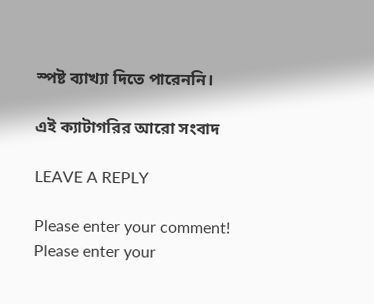স্পষ্ট ব্যাখ্যা দিতে পারেননি।

এই ক্যাটাগরির আরো সংবাদ

LEAVE A REPLY

Please enter your comment!
Please enter your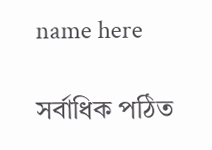name here

সর্বাধিক পঠিত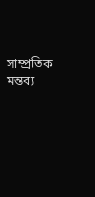সাম্প্রতিক মন্তব্য